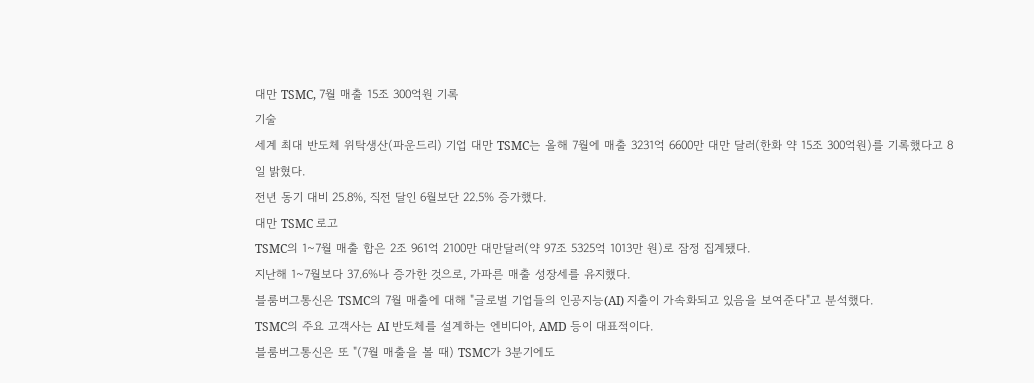대만 TSMC, 7월 매출 15조 300억원 기록
기술
세계 최대 반도체 위탁생산(파운드리) 기업 대만 TSMC는 올해 7월에 매출 3231억 6600만 대만 달러(한화 약 15조 300억원)를 기록했다고 8일 밝혔다.
전년 동기 대비 25.8%, 직전 달인 6월보단 22.5% 증가했다.
대만 TSMC 로고
TSMC의 1~7월 매출 합은 2조 961억 2100만 대만달러(약 97조 5325억 1013만 원)로 잠정 집계됐다.
지난해 1~7월보다 37.6%나 증가한 것으로, 가파른 매출 성장세를 유지했다.
블룸버그통신은 TSMC의 7월 매출에 대해 "글로벌 기업들의 인공지능(AI) 지출이 가속화되고 있음을 보여준다"고 분석했다.
TSMC의 주요 고객사는 AI 반도체를 설계하는 엔비디아, AMD 등이 대표적이다.
블룸버그통신은 또 "(7월 매출을 볼 때) TSMC가 3분기에도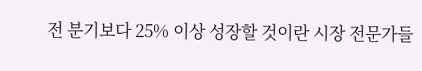전 분기보다 25% 이상 성장할 것이란 시장 전문가들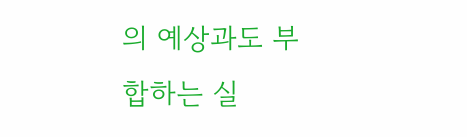의 예상과도 부합하는 실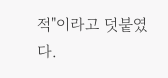적"이라고 덧붙였다.